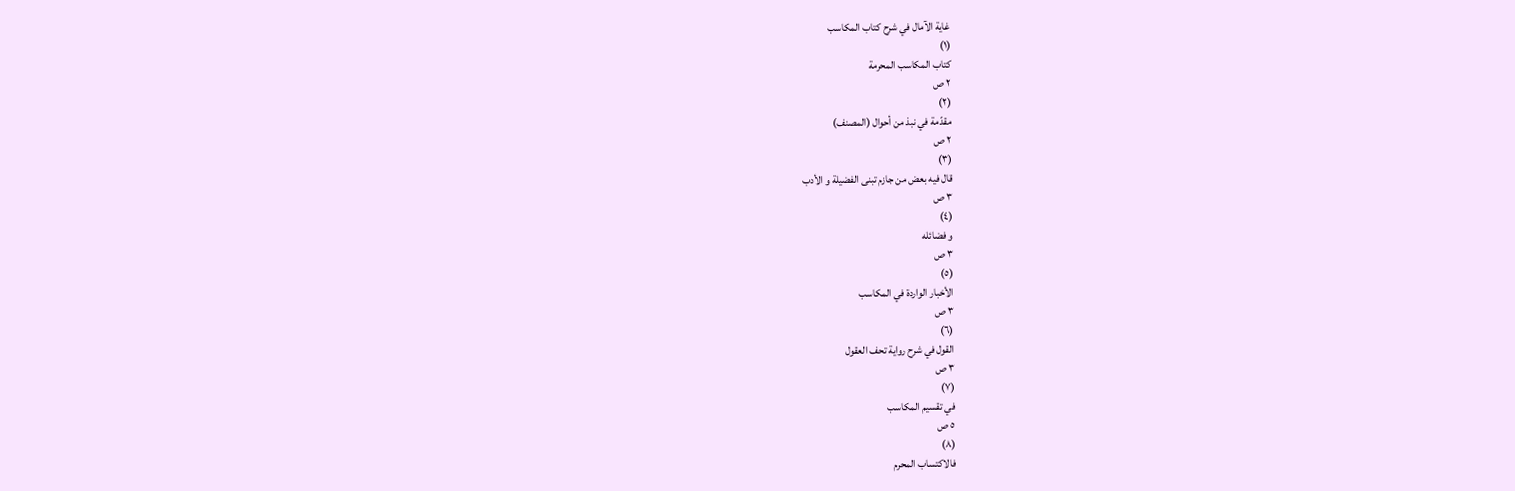غاية الآمال في شرح كتاب المكاسب
(١)
كتاب المكاسب المحرمة
٢ ص
(٢)
مقدّمة في نبذ من أحوال (المصنف)
٢ ص
(٣)
قال فيه بعض من جازم تبنى الفضيلة و الأدب
٣ ص
(٤)
و فضائله
٣ ص
(٥)
الأخبار الواردة في المكاسب
٣ ص
(٦)
القول في شرح رواية تحف العقول
٣ ص
(٧)
في تقسيم المكاسب
٥ ص
(٨)
فالاكتساب المحرم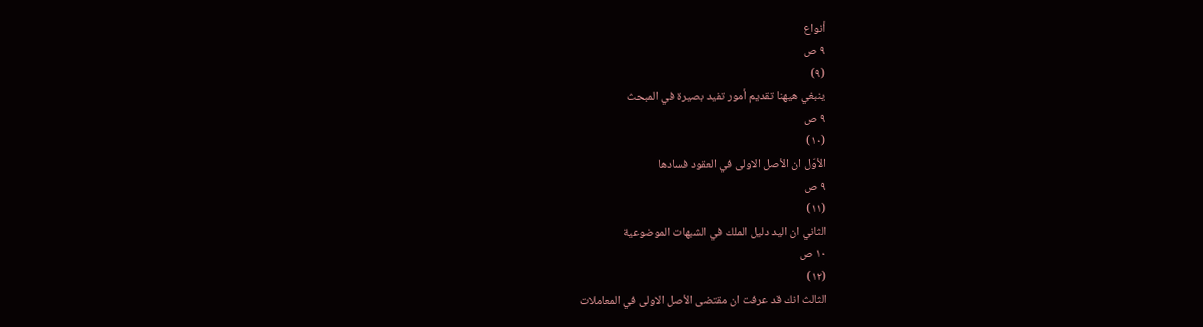أنواع
٩ ص
(٩)
ينبغي هيهنا تقديم أمور تفيد بصيرة في المبحث
٩ ص
(١٠)
الأوّل ان الأصل الاولى في العقود فسادها
٩ ص
(١١)
الثاني ان اليد دليل الملك في الشبهات الموضوعية
١٠ ص
(١٢)
الثالث انك قد عرفت ان مقتضى الأصل الاولى في المعاملات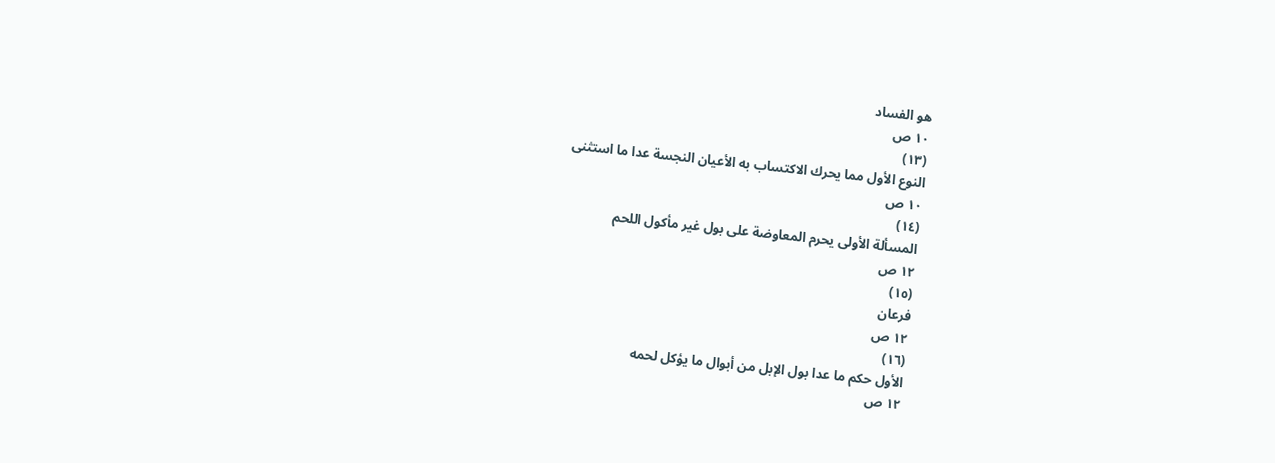هو الفساد
١٠ ص
(١٣)
النوع الأول مما يحرك الاكتساب به الأعيان النجسة عدا ما استثنى
١٠ ص
(١٤)
المسألة الأولى يحرم المعاوضة على بول غير مأكول اللحم
١٢ ص
(١٥)
فرعان
١٢ ص
(١٦)
الأول حكم ما عدا بول الإبل من أبوال ما يؤكل لحمه
١٢ ص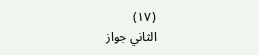(١٧)
الثاني جواز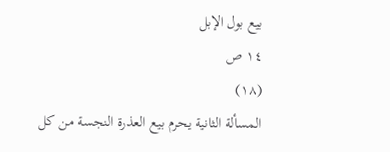بيع بول الإبل
١٤ ص
(١٨)
المسألة الثانية يحرم بيع العذرة النجسة من كل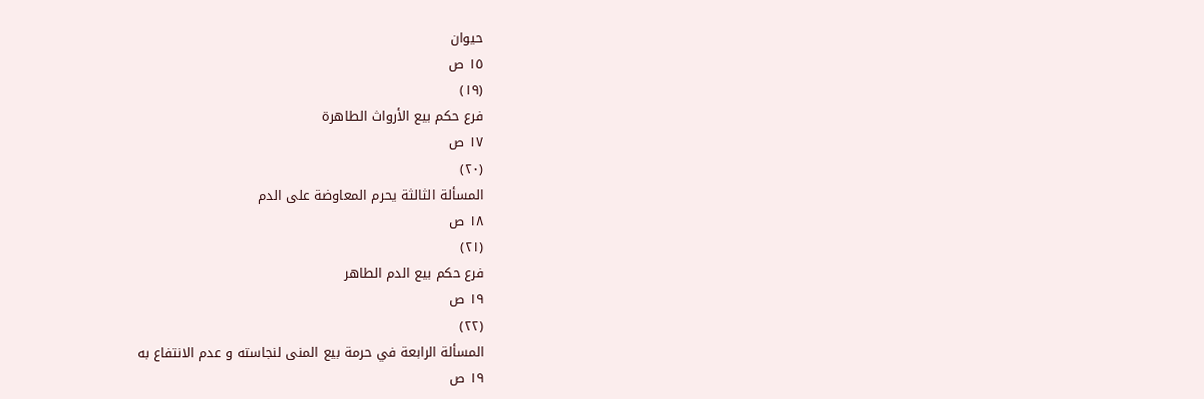حيوان
١٥ ص
(١٩)
فرع حكم بيع الأرواث الطاهرة
١٧ ص
(٢٠)
المسألة الثالثة يحرم المعاوضة على الدم
١٨ ص
(٢١)
فرع حكم بيع الدم الطاهر
١٩ ص
(٢٢)
المسألة الرابعة في حرمة بيع المنى لنجاسته و عدم الانتفاع به
١٩ ص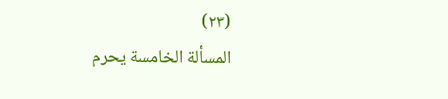(٢٣)
المسألة الخامسة يحرم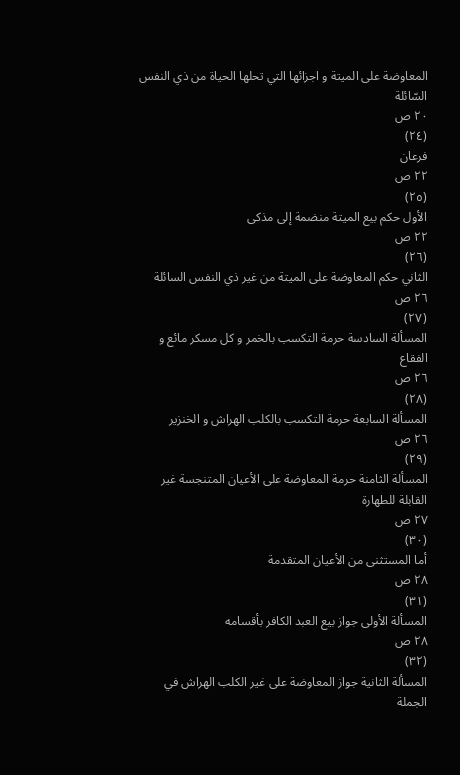المعاوضة على الميتة و اجزائها التي تحلها الحياة من ذي النفس السّائلة
٢٠ ص
(٢٤)
فرعان
٢٢ ص
(٢٥)
الأول حكم بيع الميتة منضمة إلى مذكى
٢٢ ص
(٢٦)
الثاني حكم المعاوضة على الميتة من غير ذي النفس السائلة
٢٦ ص
(٢٧)
المسألة السادسة حرمة التكسب بالخمر و كل مسكر مائع و الفقاع
٢٦ ص
(٢٨)
المسألة السابعة حرمة التكسب بالكلب الهراش و الخنزير
٢٦ ص
(٢٩)
المسألة الثامنة حرمة المعاوضة على الأعيان المتنجسة غير القابلة للطهارة
٢٧ ص
(٣٠)
أما المستثنى من الأعيان المتقدمة
٢٨ ص
(٣١)
المسألة الأولى جواز بيع العبد الكافر بأقسامه
٢٨ ص
(٣٢)
المسألة الثانية جواز المعاوضة على غير الكلب الهراش في الجملة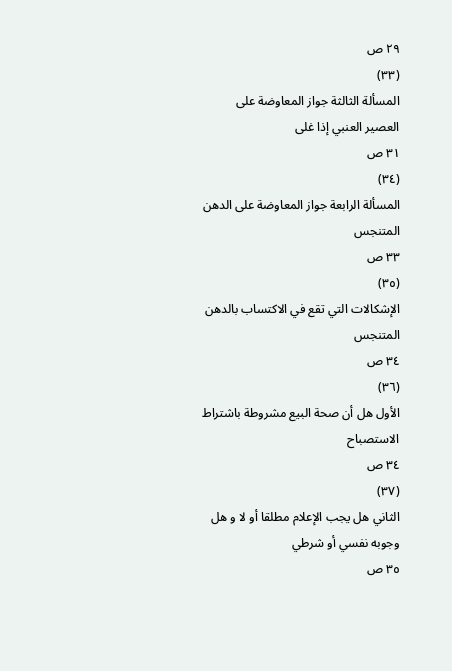٢٩ ص
(٣٣)
المسألة الثالثة جواز المعاوضة على العصير العنبي إذا غلى
٣١ ص
(٣٤)
المسألة الرابعة جواز المعاوضة على الدهن المتنجس
٣٣ ص
(٣٥)
الإشكالات التي تقع في الاكتساب بالدهن المتنجس
٣٤ ص
(٣٦)
الأول هل أن صحة البيع مشروطة باشتراط الاستصباح
٣٤ ص
(٣٧)
الثاني هل يجب الإعلام مطلقا أو لا و هل وجوبه نفسي أو شرطي
٣٥ ص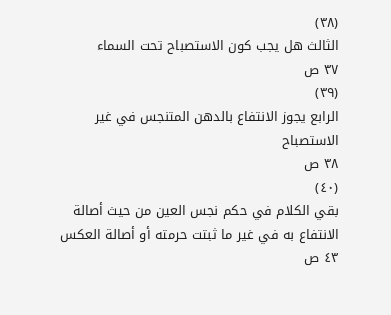(٣٨)
الثالث هل يجب كون الاستصباح تحت السماء
٣٧ ص
(٣٩)
الرابع يجوز الانتفاع بالدهن المتنجس في غير الاستصباح
٣٨ ص
(٤٠)
بقي الكلام في حكم نجس العين من حيث أصالة الانتفاع به في غير ما ثبتت حرمته أو أصالة العكس
٤٣ ص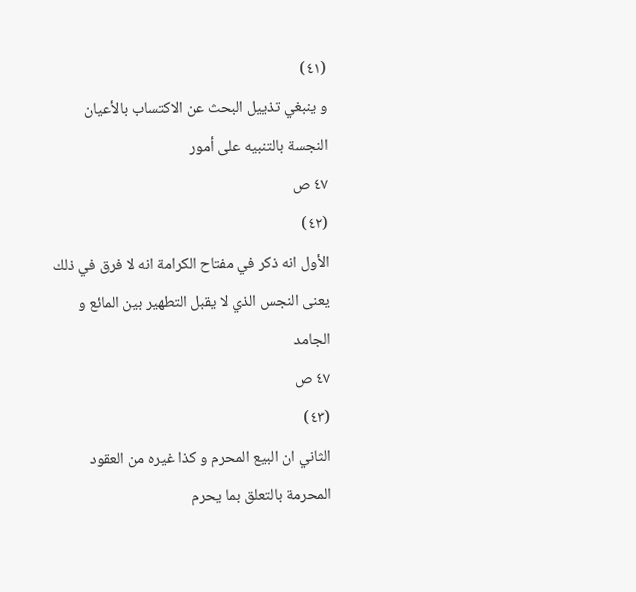(٤١)
و ينبغي تذييل البحث عن الاكتساب بالأعيان النجسة بالتنبيه على أمور
٤٧ ص
(٤٢)
الأول انه ذكر في مفتاح الكرامة انه لا فرق في ذلك يعنى النجس الذي لا يقبل التطهير بين المائع و الجامد
٤٧ ص
(٤٣)
الثاني ان البيع المحرم و كذا غيره من العقود المحرمة بالتعلق بما يحرم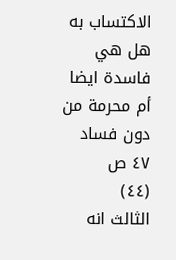الاكتساب به هل هي فاسدة ايضا أم محرمة من دون فساد
٤٧ ص
(٤٤)
الثالث انه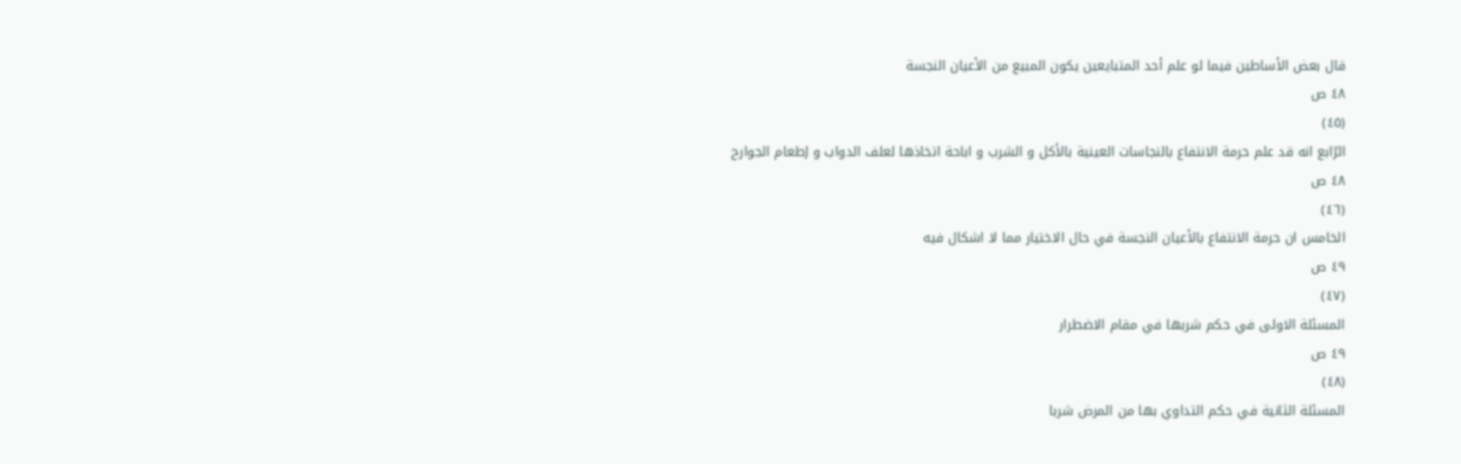قال بعض الأساطين فيما لو علم أحد المتبايعين يكون المبيع من الأعيان النجسة
٤٨ ص
(٤٥)
الرّابع انه قد علم حرمة الانتفاع بالنجاسات العينية بالأكل و الشرب و اباحة اتخاذها لعلف الدواب و إطعام الجوارح
٤٨ ص
(٤٦)
الخامس ان حرمة الانتفاع بالأعيان النجسة في حال الاختيار مما لا اشكال فيه
٤٩ ص
(٤٧)
المسئلة الاولى في حكم شربها في مقام الاضطرار
٤٩ ص
(٤٨)
المسئلة الثانية في حكم التداوي بها من المرض شربا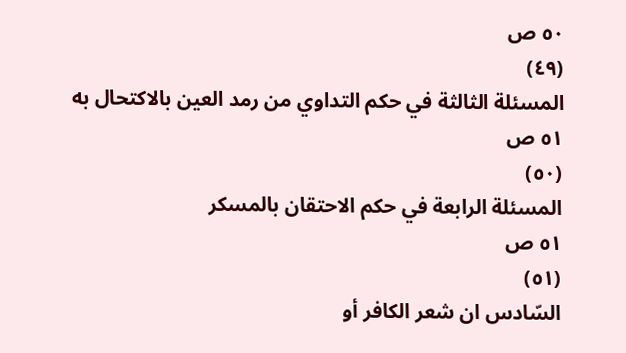٥٠ ص
(٤٩)
المسئلة الثالثة في حكم التداوي من رمد العين بالاكتحال به
٥١ ص
(٥٠)
المسئلة الرابعة في حكم الاحتقان بالمسكر
٥١ ص
(٥١)
السّادس ان شعر الكافر أو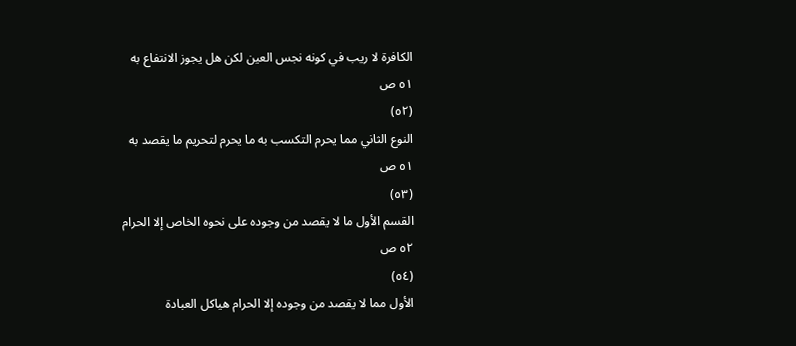الكافرة لا ريب في كونه نجس العين لكن هل يجوز الانتفاع به
٥١ ص
(٥٢)
النوع الثاني مما يحرم التكسب به ما يحرم لتحريم ما يقصد به
٥١ ص
(٥٣)
القسم الأول ما لا يقصد من وجوده على نحوه الخاص إلا الحرام
٥٢ ص
(٥٤)
الأول مما لا يقصد من وجوده إلا الحرام هياكل العبادة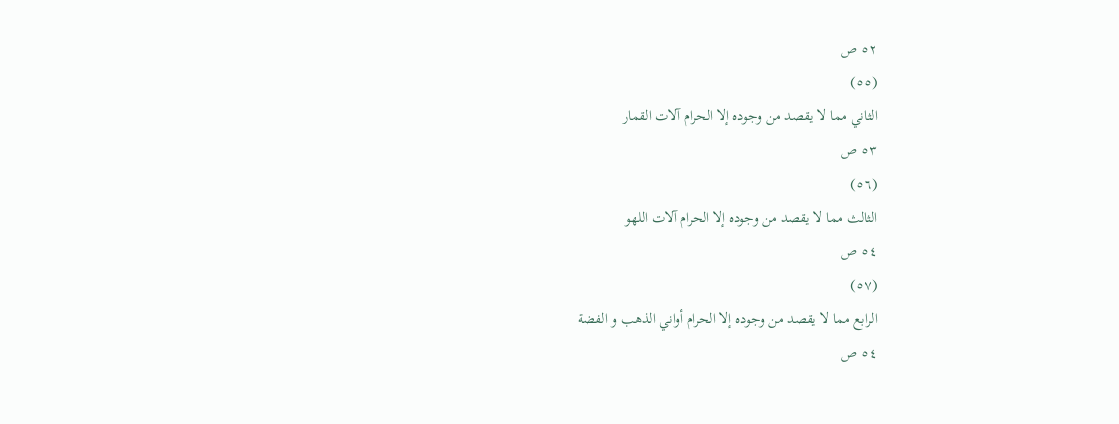٥٢ ص
(٥٥)
الثاني مما لا يقصد من وجوده إلا الحرام آلات القمار
٥٣ ص
(٥٦)
الثالث مما لا يقصد من وجوده إلا الحرام آلات اللهو
٥٤ ص
(٥٧)
الرابع مما لا يقصد من وجوده إلا الحرام أواني الذهب و الفضة
٥٤ ص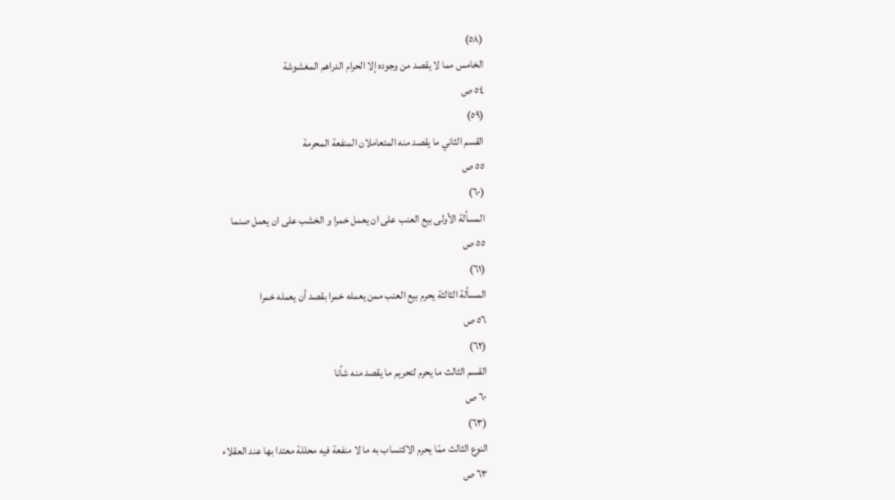(٥٨)
الخامس مما لا يقصد من وجوده إلا الحرام الدراهم المغشوشة
٥٤ ص
(٥٩)
القسم الثاني ما يقصد منه المتعاملان المنفعة المحرمة
٥٥ ص
(٦٠)
المسألة الأولى بيع العنب على ان يعمل خمرا و الخشب على ان يعمل صنما
٥٥ ص
(٦١)
المسألة الثالثة يحرم بيع العنب ممن يعمله خمرا بقصد أن يعمله خمرا
٥٦ ص
(٦٢)
القسم الثالث ما يحرم لتحريم ما يقصد منه شأنا
٦٠ ص
(٦٣)
النوع الثالث ممّا يحرم الاكتساب به ما لا منفعة فيه محللة معتدا بها عند العقلاء
٦٣ ص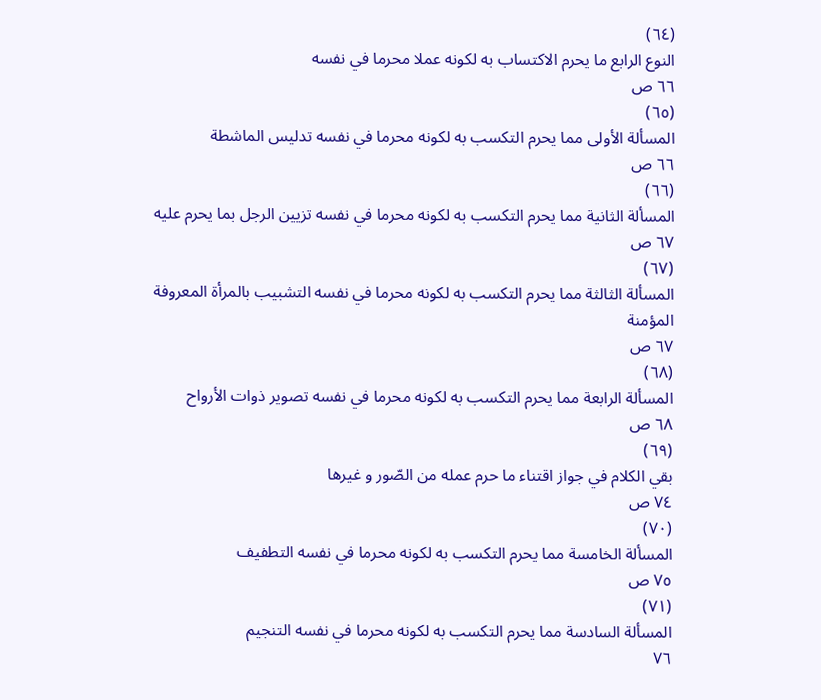(٦٤)
النوع الرابع ما يحرم الاكتساب به لكونه عملا محرما في نفسه
٦٦ ص
(٦٥)
المسألة الأولى مما يحرم التكسب به لكونه محرما في نفسه تدليس الماشطة
٦٦ ص
(٦٦)
المسألة الثانية مما يحرم التكسب به لكونه محرما في نفسه تزيين الرجل بما يحرم عليه
٦٧ ص
(٦٧)
المسألة الثالثة مما يحرم التكسب به لكونه محرما في نفسه التشبيب بالمرأة المعروفة المؤمنة
٦٧ ص
(٦٨)
المسألة الرابعة مما يحرم التكسب به لكونه محرما في نفسه تصوير ذوات الأرواح
٦٨ ص
(٦٩)
بقي الكلام في جواز اقتناء ما حرم عمله من الصّور و غيرها
٧٤ ص
(٧٠)
المسألة الخامسة مما يحرم التكسب به لكونه محرما في نفسه التطفيف
٧٥ ص
(٧١)
المسألة السادسة مما يحرم التكسب به لكونه محرما في نفسه التنجيم
٧٦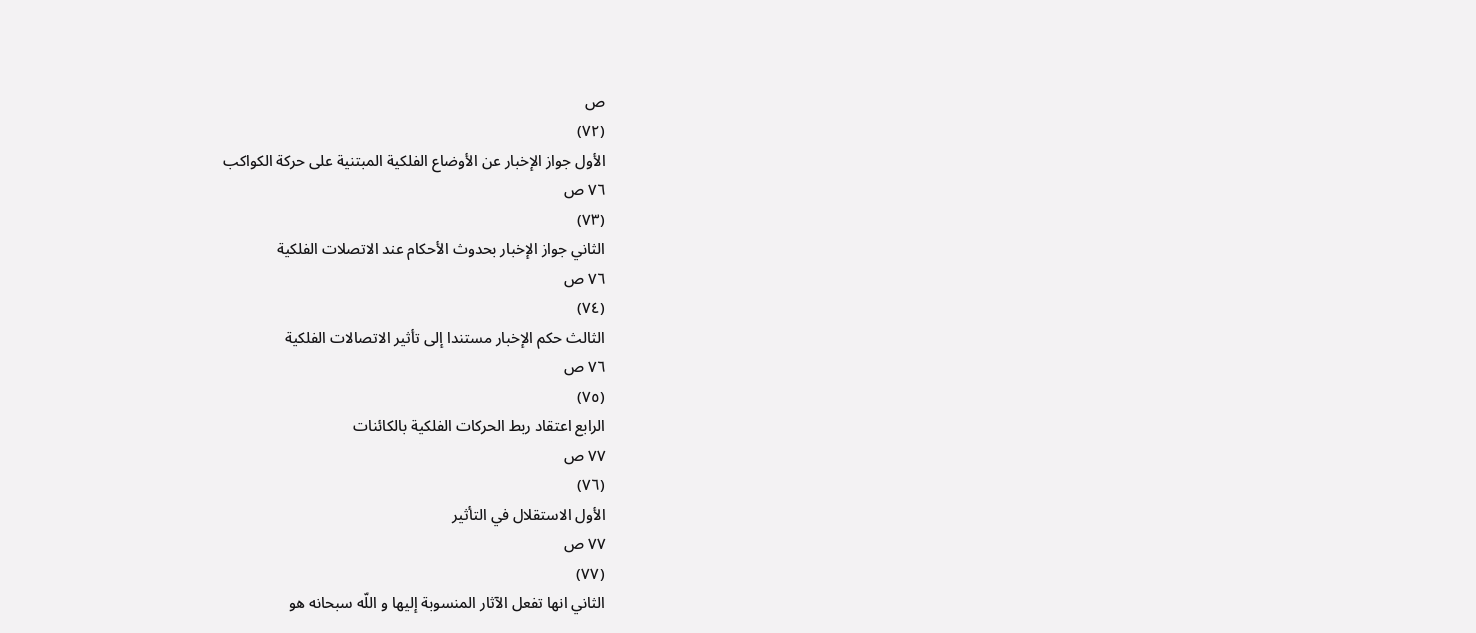ص
(٧٢)
الأول جواز الإخبار عن الأوضاع الفلكية المبتنية على حركة الكواكب
٧٦ ص
(٧٣)
الثاني جواز الإخبار بحدوث الأحكام عند الاتصلات الفلكية
٧٦ ص
(٧٤)
الثالث حكم الإخبار مستندا إلى تأثير الاتصالات الفلكية
٧٦ ص
(٧٥)
الرابع اعتقاد ربط الحركات الفلكية بالكائنات
٧٧ ص
(٧٦)
الأول الاستقلال في التأثير
٧٧ ص
(٧٧)
الثاني انها تفعل الآثار المنسوبة إليها و اللّه سبحانه هو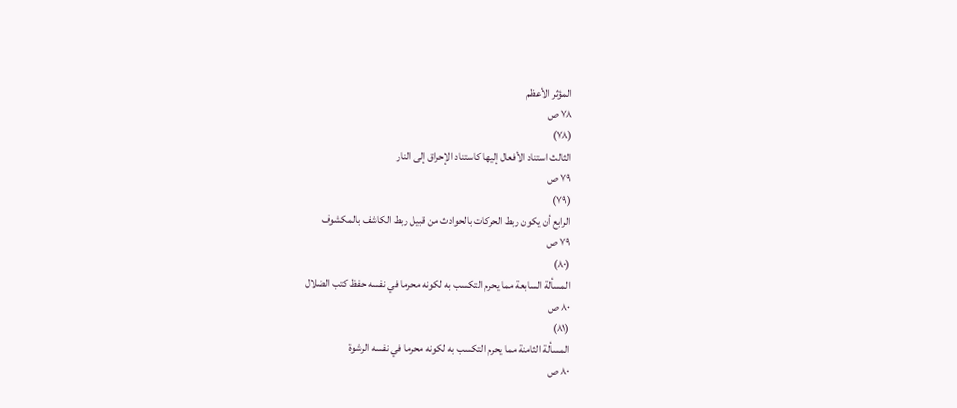المؤثر الأعظم
٧٨ ص
(٧٨)
الثالث استناد الأفعال إليها كاستناد الإحراق إلى النار
٧٩ ص
(٧٩)
الرابع أن يكون ربط الحركات بالحوادث من قبيل ربط الكاشف بالمكشوف
٧٩ ص
(٨٠)
المسألة السابعة مما يحرم التكسب به لكونه محرما في نفسه حفظ كتب الضلال
٨٠ ص
(٨١)
المسألة الثامنة مما يحرم التكسب به لكونه محرما في نفسه الرشوة
٨٠ ص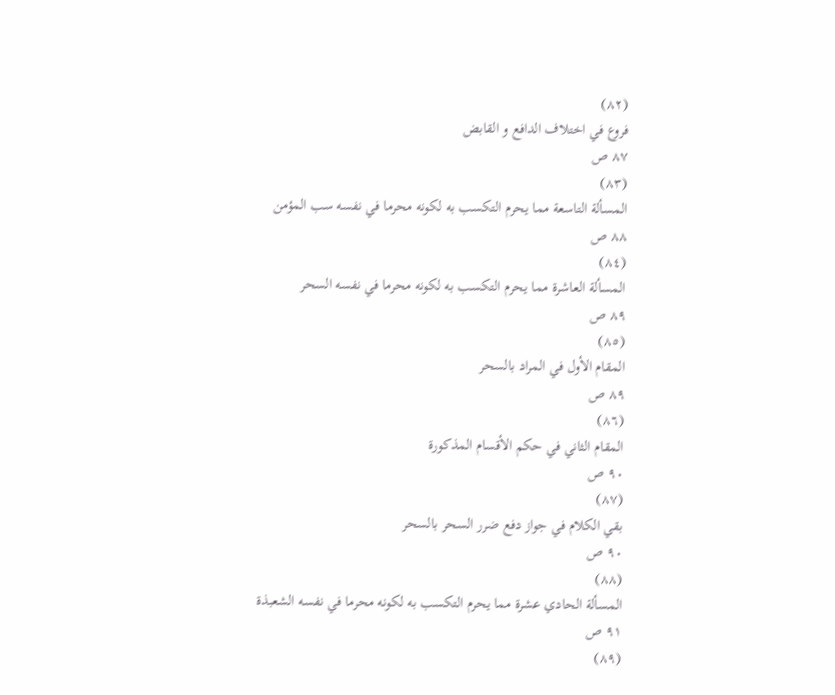(٨٢)
فروع في اختلاف الدافع و القابض
٨٧ ص
(٨٣)
المسألة التاسعة مما يحرم التكسب به لكونه محرما في نفسه سب المؤمن
٨٨ ص
(٨٤)
المسألة العاشرة مما يحرم التكسب به لكونه محرما في نفسه السحر
٨٩ ص
(٨٥)
المقام الأول في المراد بالسحر
٨٩ ص
(٨٦)
المقام الثاني في حكم الأقسام المذكورة
٩٠ ص
(٨٧)
بقي الكلام في جواز دفع ضرر السحر بالسحر
٩٠ ص
(٨٨)
المسألة الحادي عشرة مما يحرم التكسب به لكونه محرما في نفسه الشعبذة
٩١ ص
(٨٩)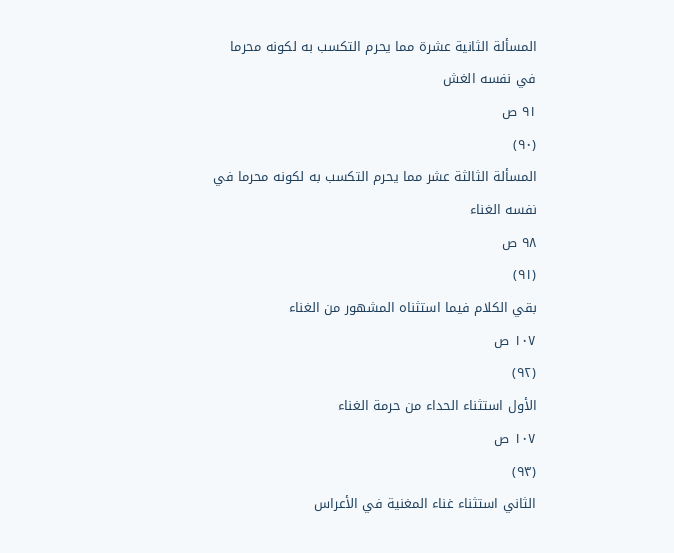المسألة الثانية عشرة مما يحرم التكسب به لكونه محرما في نفسه الغش
٩١ ص
(٩٠)
المسألة الثالثة عشر مما يحرم التكسب به لكونه محرما في نفسه الغناء
٩٨ ص
(٩١)
بقي الكلام فيما استثناه المشهور من الغناء
١٠٧ ص
(٩٢)
الأول استثناء الحداء من حرمة الغناء
١٠٧ ص
(٩٣)
الثاني استثناء غناء المغنية في الأعراس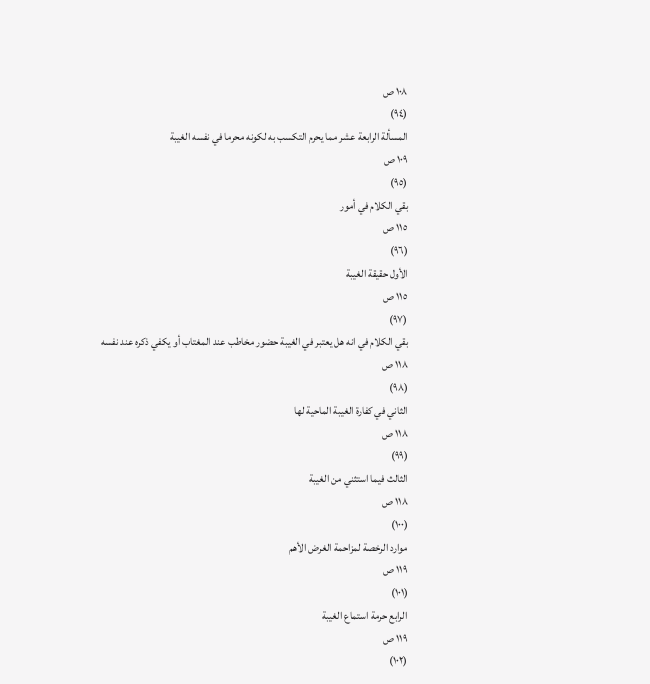١٠٨ ص
(٩٤)
المسألة الرابعة عشر مما يحرم التكسب به لكونه محرما في نفسه الغيبة
١٠٩ ص
(٩٥)
بقي الكلام في أمور
١١٥ ص
(٩٦)
الأول حقيقة الغيبة
١١٥ ص
(٩٧)
بقي الكلام في انه هل يعتبر في الغيبة حضور مخاطب عند المغتاب أو يكفي ذكره عند نفسه
١١٨ ص
(٩٨)
الثاني في كفارة الغيبة الماحية لها
١١٨ ص
(٩٩)
الثالث فيما استثني من الغيبة
١١٨ ص
(١٠٠)
موارد الرخصة لمزاحمة الغرض الأهم
١١٩ ص
(١٠١)
الرابع حرمة استماع الغيبة
١١٩ ص
(١٠٢)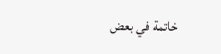خاتمة في بعض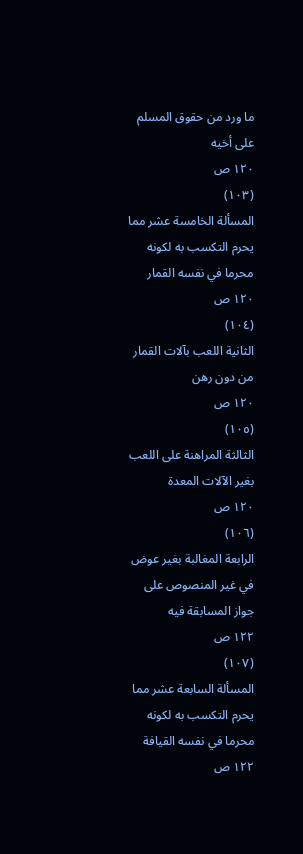ما ورد من حقوق المسلم على أخيه
١٢٠ ص
(١٠٣)
المسألة الخامسة عشر مما يحرم التكسب به لكونه محرما في نفسه القمار
١٢٠ ص
(١٠٤)
الثانية اللعب بآلات القمار من دون رهن
١٢٠ ص
(١٠٥)
الثالثة المراهنة على اللعب بغير الآلات المعدة
١٢٠ ص
(١٠٦)
الرابعة المغالبة بغير عوض في غير المنصوص على جواز المسابقة فيه
١٢٢ ص
(١٠٧)
المسألة السابعة عشر مما يحرم التكسب به لكونه محرما في نفسه القيافة
١٢٢ ص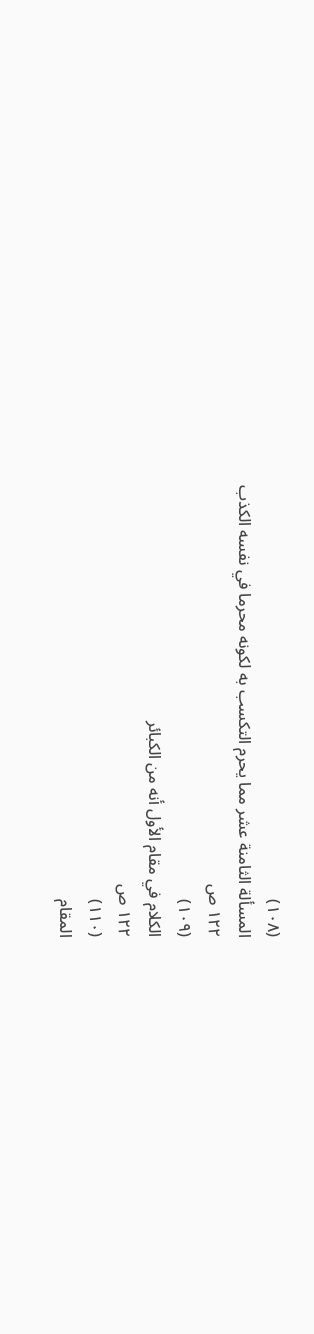(١٠٨)
المسألة الثامنة عشر مما يحرم التكسب به لكونه محرما في نفسه الكذب
١٢٢ ص
(١٠٩)
الكلام في مقام الأول أنه من الكبائر
١٢٢ ص
(١١٠)
المقام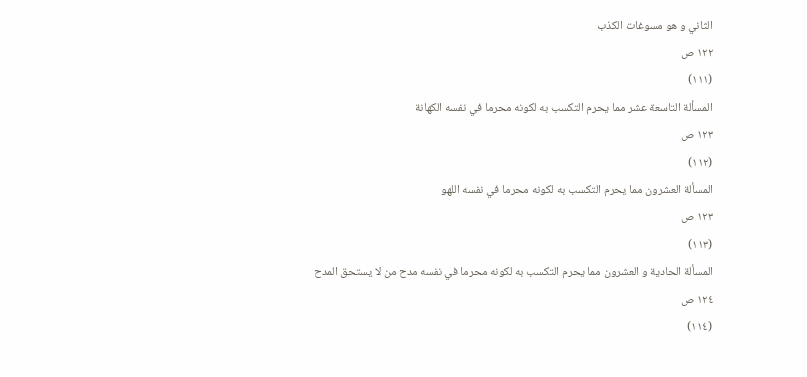الثاني و هو مسوغات الكذب
١٢٢ ص
(١١١)
المسألة التاسعة عشر مما يحرم التكسب به لكونه محرما في نفسه الكهانة
١٢٣ ص
(١١٢)
المسألة العشرون مما يحرم التكسب به لكونه محرما في نفسه اللهو
١٢٣ ص
(١١٣)
المسألة الحادية و العشرون مما يحرم التكسب به لكونه محرما في نفسه مدح من لا يستحق المدح
١٢٤ ص
(١١٤)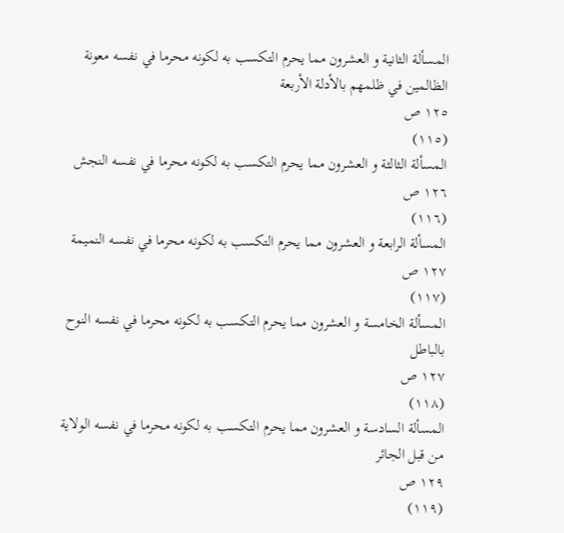المسألة الثانية و العشرون مما يحرم التكسب به لكونه محرما في نفسه معونة الظالمين في ظلمهم بالأدلة الأربعة
١٢٥ ص
(١١٥)
المسألة الثالثة و العشرون مما يحرم التكسب به لكونه محرما في نفسه النجش
١٢٦ ص
(١١٦)
المسألة الرابعة و العشرون مما يحرم التكسب به لكونه محرما في نفسه النميمة
١٢٧ ص
(١١٧)
المسألة الخامسة و العشرون مما يحرم التكسب به لكونه محرما في نفسه النوح بالباطل
١٢٧ ص
(١١٨)
المسألة السادسة و العشرون مما يحرم التكسب به لكونه محرما في نفسه الولاية من قبل الجائر
١٢٩ ص
(١١٩)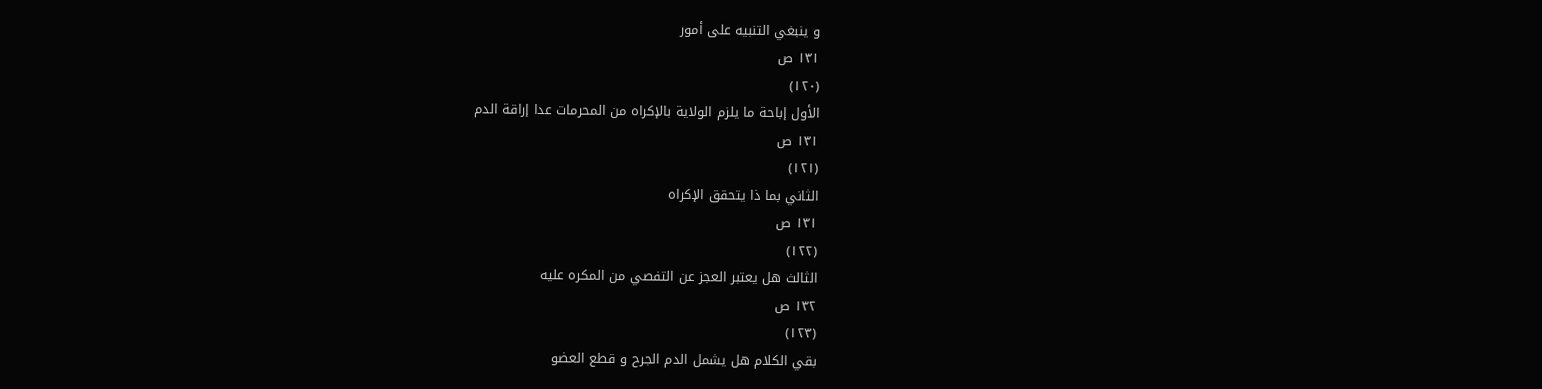و ينبغي التنبيه على أمور
١٣١ ص
(١٢٠)
الأول إباحة ما يلزم الولاية بالإكراه من المحرمات عدا إراقة الدم
١٣١ ص
(١٢١)
الثاني بما ذا يتحقق الإكراه
١٣١ ص
(١٢٢)
الثالث هل يعتبر العجز عن التفصي من المكره عليه
١٣٢ ص
(١٢٣)
بقي الكلام هل يشمل الدم الجرح و قطع العضو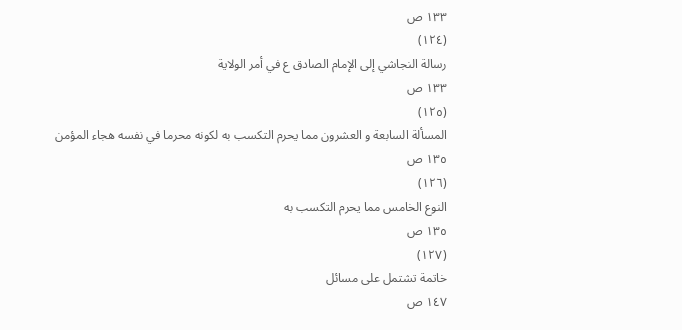١٣٣ ص
(١٢٤)
رسالة النجاشي إلى الإمام الصادق ع في أمر الولاية
١٣٣ ص
(١٢٥)
المسألة السابعة و العشرون مما يحرم التكسب به لكونه محرما في نفسه هجاء المؤمن
١٣٥ ص
(١٢٦)
النوع الخامس مما يحرم التكسب به
١٣٥ ص
(١٢٧)
خاتمة تشتمل على مسائل
١٤٧ ص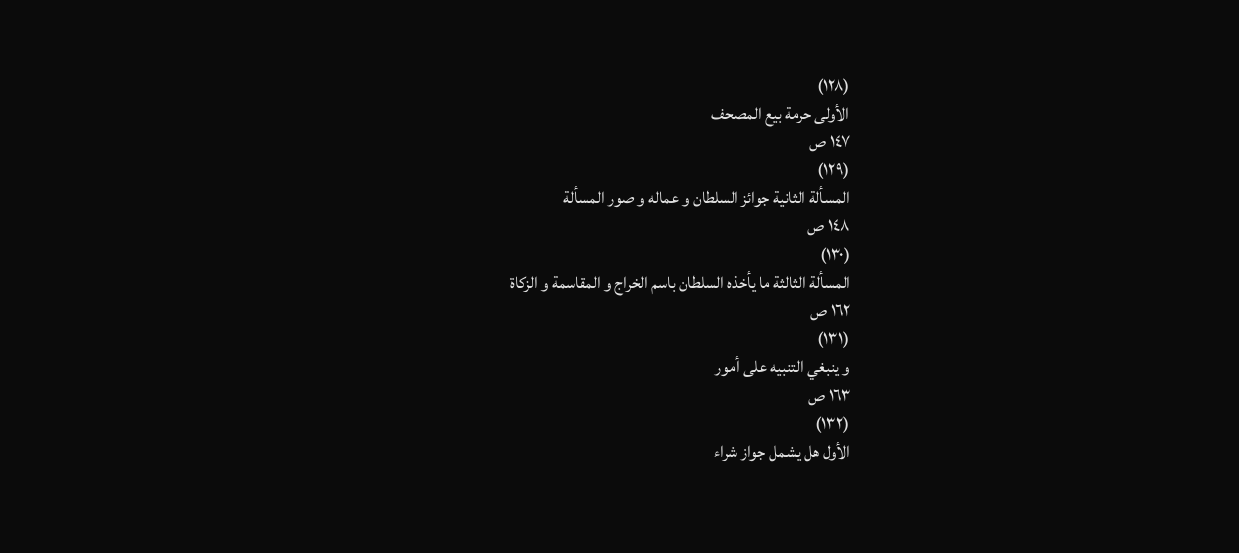(١٢٨)
الأولى حرمة بيع المصحف
١٤٧ ص
(١٢٩)
المسألة الثانية جوائز السلطان و عماله و صور المسألة
١٤٨ ص
(١٣٠)
المسألة الثالثة ما يأخذه السلطان باسم الخراج و المقاسمة و الزكاة
١٦٢ ص
(١٣١)
و ينبغي التنبيه على أمور
١٦٣ ص
(١٣٢)
الأول هل يشمل جواز شراء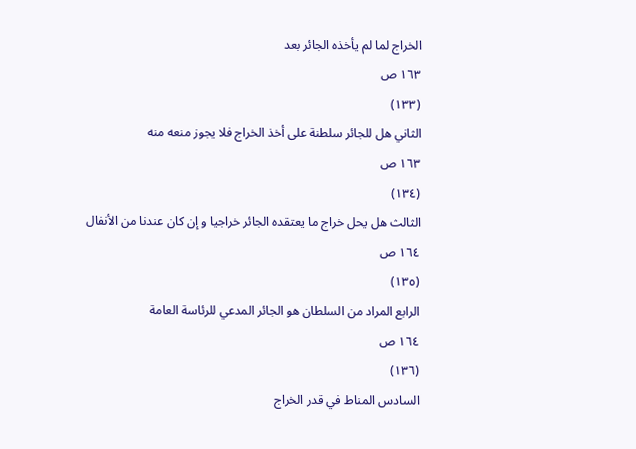الخراج لما لم يأخذه الجائر بعد
١٦٣ ص
(١٣٣)
الثاني هل للجائر سلطنة على أخذ الخراج فلا يجوز منعه منه
١٦٣ ص
(١٣٤)
الثالث هل يحل خراج ما يعتقده الجائر خراجيا و إن كان عندنا من الأنفال
١٦٤ ص
(١٣٥)
الرابع المراد من السلطان هو الجائر المدعي للرئاسة العامة
١٦٤ ص
(١٣٦)
السادس المناط في قدر الخراج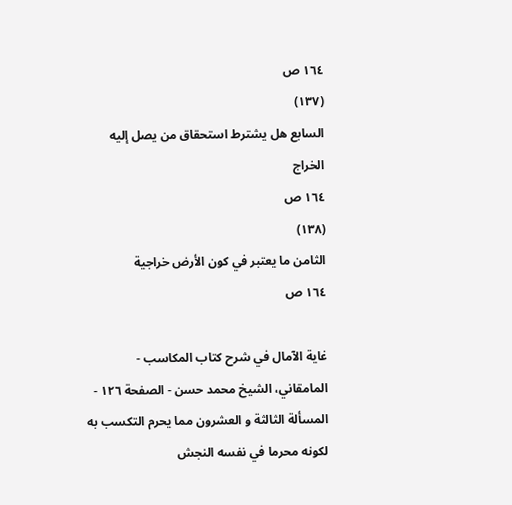١٦٤ ص
(١٣٧)
السابع هل يشترط استحقاق من يصل إليه الخراج
١٦٤ ص
(١٣٨)
الثامن ما يعتبر في كون الأرض خراجية
١٦٤ ص

غاية الآمال في شرح كتاب المكاسب - المامقاني، الشيخ محمد حسن - الصفحة ١٢٦ - المسألة الثالثة و العشرون مما يحرم التكسب به لكونه محرما في نفسه النجش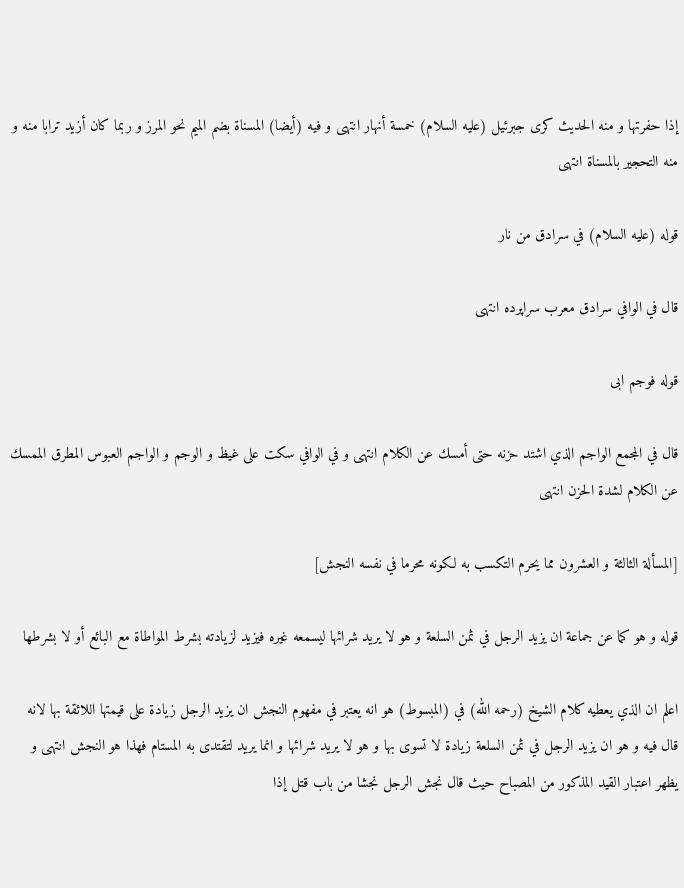إذا حفرتها و منه الحديث كرى جبرئيل (عليه السلام) خمسة أنهار انتهى و فيه (أيضا) المسناة بضم الميم نحو المرز و ربما كان أزيد ترابا منه و منه التحجير بالمسناة انتهى

قوله (عليه السلام) في سرادق من نار

قال في الوافي سرادق معرب سراپرده انتهى

قوله فوجم ابى

قال في المجمع الواجم الذي اشتد حزنه حتى أمسك عن الكلام انتهى و في الوافي سكت على غيظ و الوجم و الواجم العبوس المطرق الممسك عن الكلام لشدة الحزن انتهى

[المسألة الثالثة و العشرون مما يحرم التكسب به لكونه محرما في نفسه النجش]

قوله و هو كما عن جماعة ان يزيد الرجل في ثمن السلعة و هو لا يريد شرائها ليسمعه غيره فيزيد لزيادته بشرط المواطاة مع البائع أو لا بشرطها

اعلم ان الذي يعطيه كلام الشيخ (رحمه الله) في (المبسوط) هو انه يعتبر في مفهوم النجش ان يزيد الرجل زيادة على قيمتها اللائقة بها لانه قال فيه و هو ان يزيد الرجل في ثمن السلعة زيادة لا تسوى بها و هو لا يريد شرائها و انما يريد لتقتدى به المستام فهذا هو النجش انتهى و يظهر اعتبار القيد المذكور من المصباح حيث قال نجش الرجل نجشا من باب قتل إذا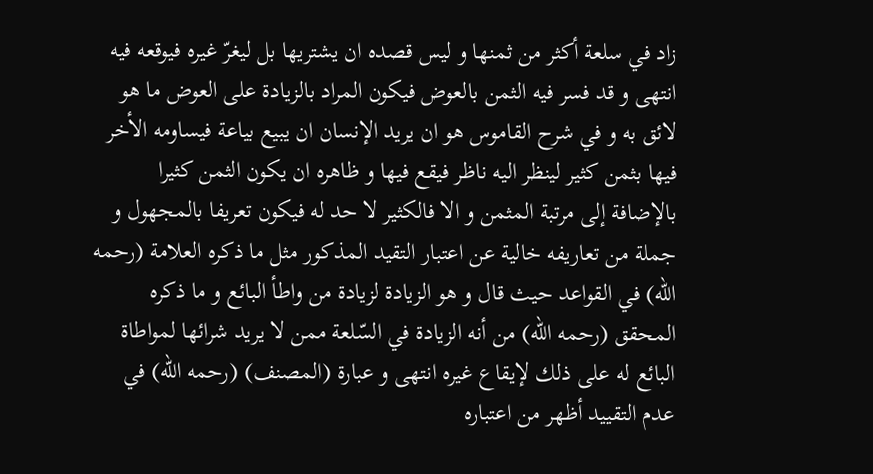زاد في سلعة أكثر من ثمنها و ليس قصده ان يشتريها بل ليغرّ غيره فيوقعه فيه انتهى و قد فسر فيه الثمن بالعوض فيكون المراد بالزيادة على العوض ما هو لائق به و في شرح القاموس هو ان يريد الإنسان ان يبيع بياعة فيساومه الأخر فيها بثمن كثير لينظر اليه ناظر فيقع فيها و ظاهره ان يكون الثمن كثيرا بالإضافة إلى مرتبة المثمن و الا فالكثير لا حد له فيكون تعريفا بالمجهول و جملة من تعاريفه خالية عن اعتبار التقيد المذكور مثل ما ذكره العلامة (رحمه الله) في القواعد حيث قال و هو الزيادة لزيادة من واطأ البائع و ما ذكره المحقق (رحمه الله) من أنه الزيادة في السّلعة ممن لا يريد شرائها لمواطاة البائع له على ذلك لإيقاع غيره انتهى و عبارة (المصنف) (رحمه الله) في عدم التقييد أظهر من اعتباره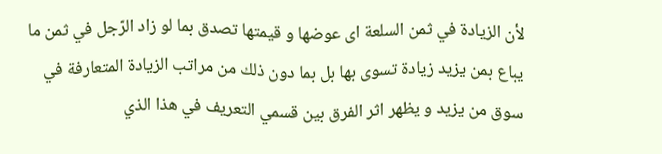لأن الزيادة في ثمن السلعة اى عوضها و قيمتها تصدق بما لو زاد الرّجل في ثمن ما يباع بمن يزيد زيادة تسوى بها بل بما دون ذلك من مراتب الزيادة المتعارفة في سوق من يزيد و يظهر اثر الفرق بين قسمي التعريف في هذا الذي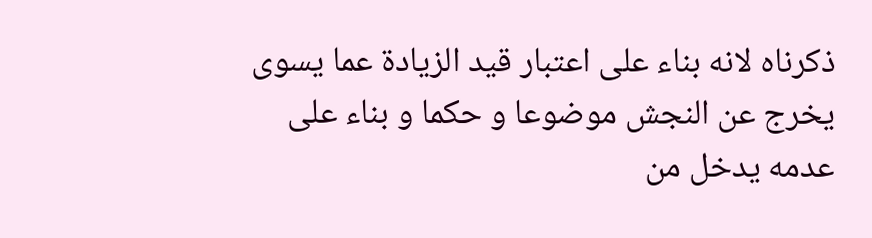ذكرناه لانه بناء على اعتبار قيد الزيادة عما يسوى يخرج عن النجش موضوعا و حكما و بناء على عدمه يدخل من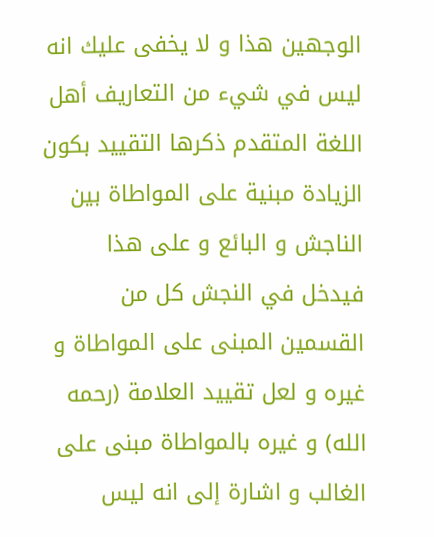الوجهين هذا و لا يخفى عليك انه ليس في شيء من التعاريف أهل اللغة المتقدم ذكرها التقييد بكون الزيادة مبنية على المواطاة بين الناجش و البائع و على هذا فيدخل في النجش كل من القسمين المبنى على المواطاة و غيره و لعل تقييد العلامة (رحمه الله) و غيره بالمواطاة مبنى على الغالب و اشارة إلى انه ليس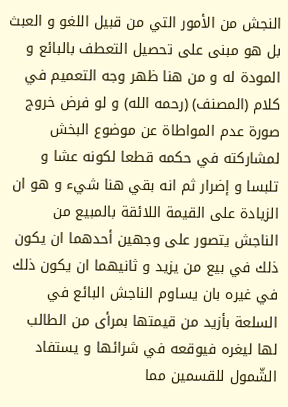النجش من الأمور التي من قبيل اللغو و العبث بل هو مبنى على تحصيل التعطف بالبائع و المودة له و من هنا ظهر وجه التعميم في كلام (المصنف) (رحمه الله) و لو فرض خروج صورة عدم المواطاة عن موضوع البخش لمشاركته في حكمه قطعا لكونه عشا و تلبسا و إضرار ثم انه بقي هنا شيء و هو ان الزيادة على القيمة اللائقة بالمبيع من الناجش يتصور على وجهين أحدهما ان يكون ذلك في بيع من يزيد و ثانيهما ان يكون ذلك في غيره بان يساوم الناجش البائع في السلعة بأزيد من قيمتها بمرأى من الطالب لها ليغره فيوقعه في شرائها و يستفاد الشّمول للقسمين مما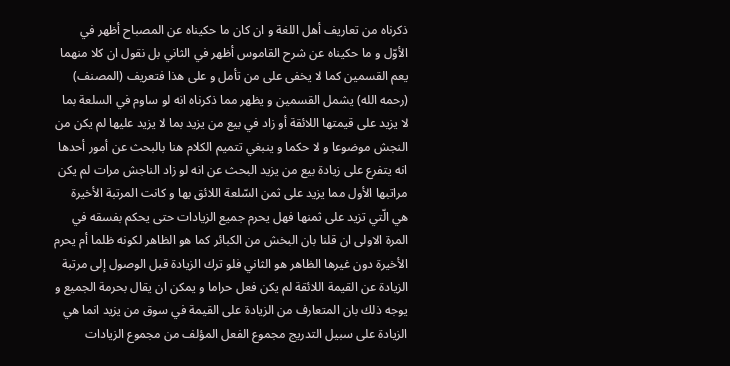ذكرناه من تعاريف أهل اللغة و ان كان ما حكيناه عن المصباح أظهر في الأوّل و ما حكيناه عن شرح القاموس أظهر في الثاني بل نقول ان كلا منهما يعم القسمين كما لا يخفى على من تأمل و على هذا فتعريف (المصنف) (رحمه الله) يشمل القسمين و يظهر مما ذكرناه انه لو ساوم في السلعة بما لا يزيد على قيمتها اللائقة أو زاد في بيع من يزيد بما لا يزيد عليها لم يكن من النجش موضوعا و لا حكما و ينبغي تتميم الكلام هنا بالبحث عن أمور أحدها انه يتفرع على زيادة بيع من يزيد البحث عن انه لو زاد الناجش مرات لم يكن مراتبها الأول مما يزيد على ثمن السّلعة اللائق بها و كانت المرتبة الأخيرة هي الّتي تزيد على ثمنها فهل يحرم جميع الزيادات حتى يحكم بفسقه في المرة الاولى ان قلنا بان البخش من الكبائر كما هو الظاهر لكونه ظلما أم يحرم الأخيرة دون غيرها الظاهر هو الثاني فلو ترك الزيادة قبل الوصول إلى مرتبة الزيادة عن القيمة اللائقة لم يكن فعل حراما و يمكن ان يقال بحرمة الجميع و يوجه ذلك بان المتعارف من الزيادة على القيمة في سوق من يزيد انما هي الزيادة على سبيل التدريج مجموع الفعل المؤلف من مجموع الزيادات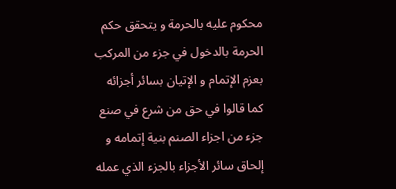محكوم عليه بالحرمة و يتحقق حكم الحرمة بالدخول في جزء من المركب بعزم الإتمام و الإتيان بسائر أجزائه كما قالوا في حق من شرع في صنع جزء من اجزاء الصنم بنية إتمامه و إلحاق سائر الأجزاء بالجزء الذي عمله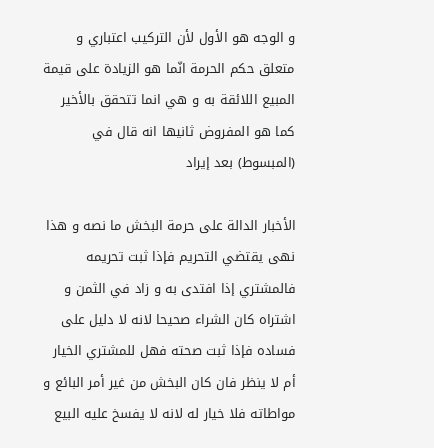و الوجه هو الأول لأن التركيب اعتباري و متعلق حكم الحرمة انّما هو الزيادة على قيمة المبيع اللائقة به و هي انما تتحقق بالأخير كما هو المفروض ثانيها انه قال في (المبسوط) بعد إيراد

الأخبار الدالة على حرمة البخش ما نصه و هذا نهى يقتضي التحريم فإذا ثبت تحريمه فالمشتري إذا افتدى به و زاد في الثمن و اشتراه كان الشراء صحيحا لانه لا دليل على فساده فإذا ثبت صحته فهل للمشتري الخيار أم لا ينظر فان كان البخش من غير أمر البائع و مواطاته فلا خيار له لانه لا يفسخ عليه البيع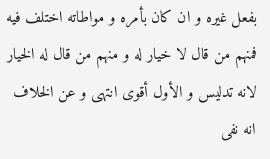بفعل غيره و ان كان بأمره و مواطاته اختلف فيه فمنهم من قال لا خيار له و منهم من قال له الخيار لانه تدليس و الأول أقوى انتهى و عن الخلاف انه نفى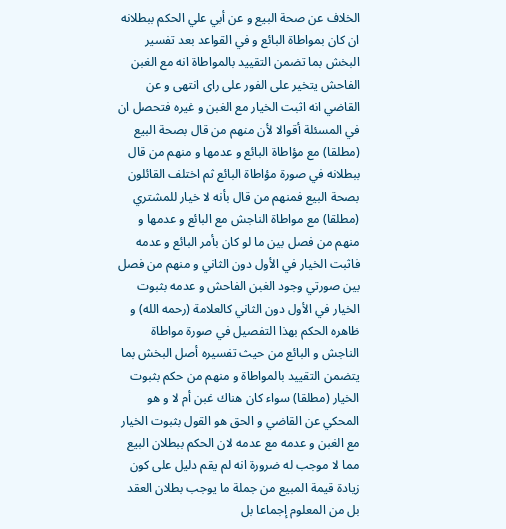الخلاف عن صحة البيع و عن أبي علي الحكم ببطلانه ان كان بمواطاة البائع و في القواعد بعد تفسير البخش بما تضمن التقييد بالمواطاة انه مع الغبن الفاحش يتخير على الفور على راى انتهى و عن القاضي انه اثبت الخيار مع الغبن و غيره فتحصل ان في المسئلة أقوالا لأن منهم من قال بصحة البيع (مطلقا) مع مؤاطاة البائع و عدمها و منهم من قال ببطلانه في صورة مؤاطاة البائع ثم اختلف القائلون بصحة البيع فمنهم من قال بأنه لا خيار للمشتري (مطلقا) مع مواطاة الناجش مع البائع و عدمها و منهم من فصل بين ما لو كان بأمر البائع و عدمه فاثبت الخيار في الأول دون الثاني و منهم من فصل بين صورتي وجود الغبن الفاحش و عدمه بثبوت الخيار في الأول دون الثاني كالعلامة (رحمه الله) و ظاهره الحكم بهذا التفصيل في صورة مواطاة الناجش و البائع من حيث تفسيره أصل البخش بما يتضمن التقييد بالمواطاة و منهم من حكم بثبوت الخيار (مطلقا) سواء كان هناك غبن أم لا و هو المحكي عن القاضي و الحق هو القول بثبوت الخيار مع الغبن و عدمه مع عدمه لان الحكم ببطلان البيع مما لا موجب له ضرورة انه لم يقم دليل على كون زيادة قيمة المبيع من جملة ما يوجب بطلان العقد بل من المعلوم إجماعا بل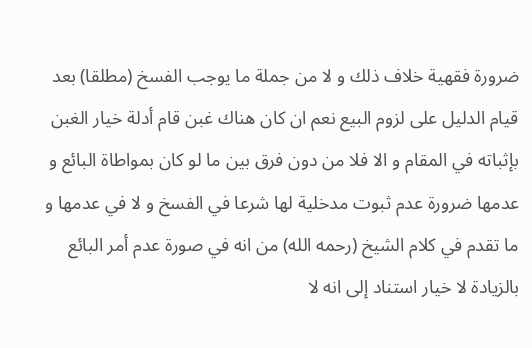ضرورة فقهية خلاف ذلك و لا من جملة ما يوجب الفسخ (مطلقا) بعد قيام الدليل على لزوم البيع نعم ان كان هناك غبن قام أدلة خيار الغبن بإثباته في المقام و الا فلا من دون فرق بين ما لو كان بمواطاة البائع و عدمها ضرورة عدم ثبوت مدخلية لها شرعا في الفسخ و لا في عدمها و ما تقدم في كلام الشيخ (رحمه الله) من انه في صورة عدم أمر البائع بالزيادة لا خيار استناد إلى انه لا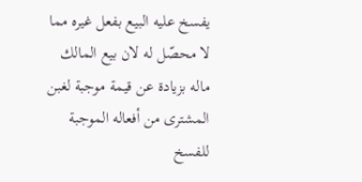يفسخ عليه البيع بفعل غيره مما لا محصّل له لان بيع المالك ماله بزيادة عن قيمة موجبة لغبن المشترى من أفعاله الموجبة للفسخ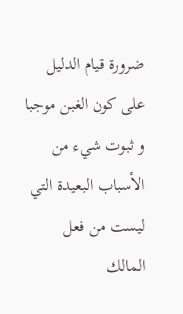ضرورة قيام الدليل على كون الغبن موجبا و ثبوت شيء من الأسباب البعيدة التي ليست من فعل المالك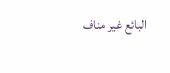البائع غير مناف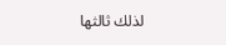لذلك ثالثها